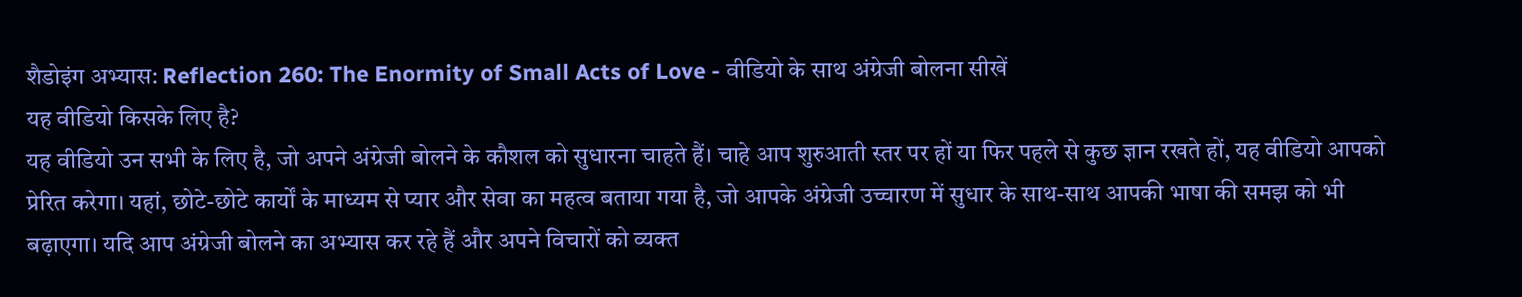शैडोइंग अभ्यास: Reflection 260: The Enormity of Small Acts of Love - वीडियो के साथ अंग्रेजी बोलना सीखें
यह वीडियो किसके लिए है?
यह वीडियो उन सभी के लिए है, जो अपने अंग्रेजी बोलने के कौशल को सुधारना चाहते हैं। चाहे आप शुरुआती स्तर पर हों या फिर पहले से कुछ ज्ञान रखते हों, यह वीडियो आपको प्रेरित करेगा। यहां, छोटे-छोटे कार्यों के माध्यम से प्यार और सेवा का महत्व बताया गया है, जो आपके अंग्रेजी उच्चारण में सुधार के साथ-साथ आपकी भाषा की समझ को भी बढ़ाएगा। यदि आप अंग्रेजी बोलने का अभ्यास कर रहे हैं और अपने विचारों को व्यक्त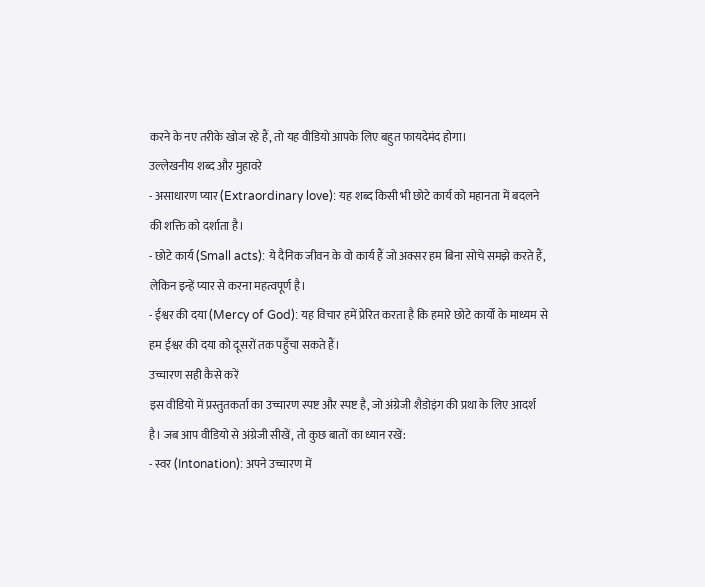करने के नए तरीके खोज रहे हैं, तो यह वीडियो आपके लिए बहुत फायदेमंद होगा।
उल्लेखनीय शब्द और मुहावरे
- असाधारण प्यार (Extraordinary love): यह शब्द किसी भी छोटे कार्य को महानता में बदलने की शक्ति को दर्शाता है।
- छोटे कार्य (Small acts): ये दैनिक जीवन के वो कार्य हैं जो अक्सर हम बिना सोचे समझे करते हैं, लेकिन इन्हें प्यार से करना महत्वपूर्ण है।
- ईश्वर की दया (Mercy of God): यह विचार हमें प्रेरित करता है कि हमारे छोटे कार्यों के माध्यम से हम ईश्वर की दया को दूसरों तक पहुँचा सकते हैं।
उच्चारण सही कैसे करें
इस वीडियो में प्रस्तुतकर्ता का उच्चारण स्पष्ट और स्पष्ट है, जो अंग्रेजी शैडोइंग की प्रथा के लिए आदर्श है। जब आप वीडियो से अंग्रेजी सीखें, तो कुछ बातों का ध्यान रखें:
- स्वर (Intonation): अपने उच्चारण में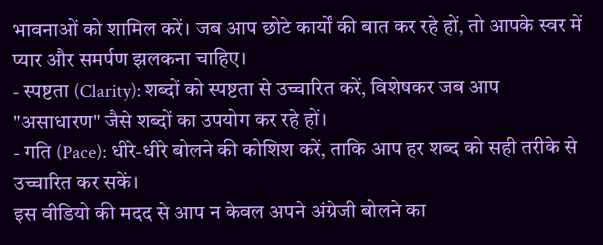भावनाओं को शामिल करें। जब आप छोटे कार्यों की बात कर रहे हों, तो आपके स्वर में प्यार और समर्पण झलकना चाहिए।
- स्पष्टता (Clarity): शब्दों को स्पष्टता से उच्चारित करें, विशेषकर जब आप "असाधारण" जैसे शब्दों का उपयोग कर रहे हों।
- गति (Pace): धीरे-धीरे बोलने की कोशिश करें, ताकि आप हर शब्द को सही तरीके से उच्चारित कर सकें।
इस वीडियो की मदद से आप न केवल अपने अंग्रेजी बोलने का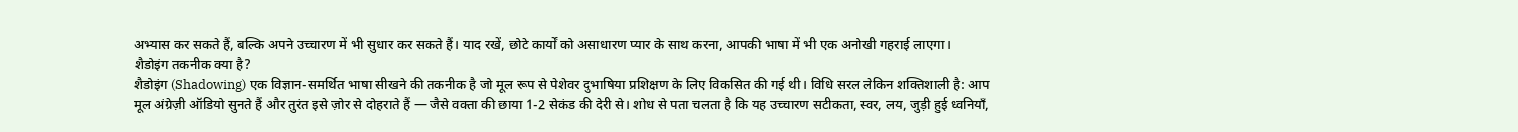अभ्यास कर सकते हैं, बल्कि अपने उच्चारण में भी सुधार कर सकते हैं। याद रखें, छोटे कार्यों को असाधारण प्यार के साथ करना, आपकी भाषा में भी एक अनोखी गहराई लाएगा।
शैडोइंग तकनीक क्या है?
शैडोइंग (Shadowing) एक विज्ञान-समर्थित भाषा सीखने की तकनीक है जो मूल रूप से पेशेवर दुभाषिया प्रशिक्षण के लिए विकसित की गई थी। विधि सरल लेकिन शक्तिशाली है: आप मूल अंग्रेज़ी ऑडियो सुनते हैं और तुरंत इसे ज़ोर से दोहराते हैं — जैसे वक्ता की छाया 1-2 सेकंड की देरी से। शोध से पता चलता है कि यह उच्चारण सटीकता, स्वर, लय, जुड़ी हुई ध्वनियाँ,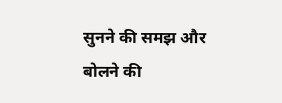सुनने की समझ और बोलने की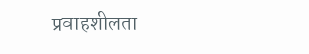प्रवाहशीलता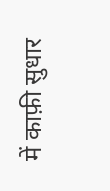में काफ़ी सुधार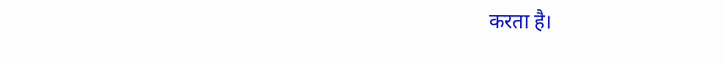करता है।